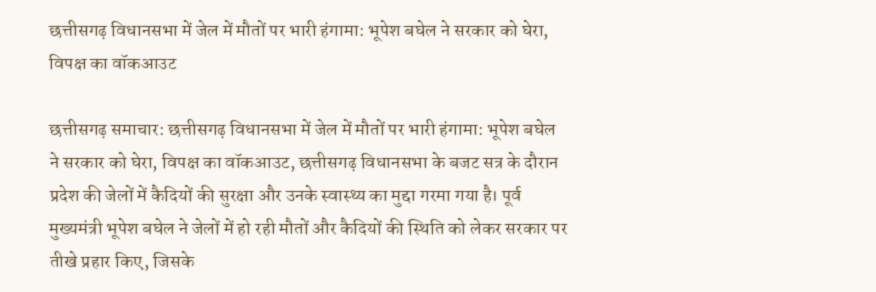छत्तीसगढ़ विधानसभा में जेल में मौतों पर भारी हंगामा: भूपेश बघेल ने सरकार को घेरा, विपक्ष का वॉकआउट

छत्तीसगढ़ समाचार: छत्तीसगढ़ विधानसभा में जेल में मौतों पर भारी हंगामा: भूपेश बघेल ने सरकार को घेरा, विपक्ष का वॉकआउट, छत्तीसगढ़ विधानसभा के बजट सत्र के दौरान प्रदेश की जेलों में कैदियों की सुरक्षा और उनके स्वास्थ्य का मुद्दा गरमा गया है। पूर्व मुख्यमंत्री भूपेश बघेल ने जेलों में हो रही मौतों और कैदियों की स्थिति को लेकर सरकार पर तीखे प्रहार किए, जिसके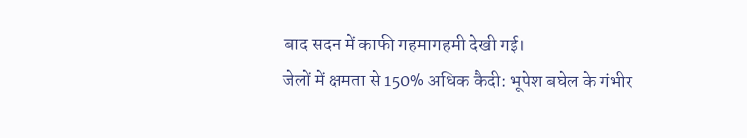बाद सदन में काफी गहमागहमी देखी गई।
जेलों में क्षमता से 150% अधिक कैदी: भूपेश बघेल के गंभीर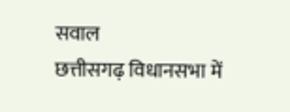सवाल
छत्तीसगढ़ विधानसभा में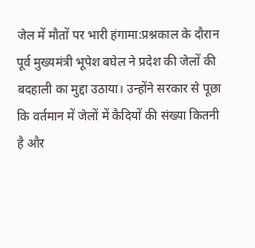जेल में मौतों पर भारी हंगामा:प्रश्नकाल के दौरान पूर्व मुख्यमंत्री भूपेश बघेल ने प्रदेश की जेलों की बदहाली का मुद्दा उठाया। उन्होंने सरकार से पूछा कि वर्तमान में जेलों में कैदियों की संख्या कितनी है और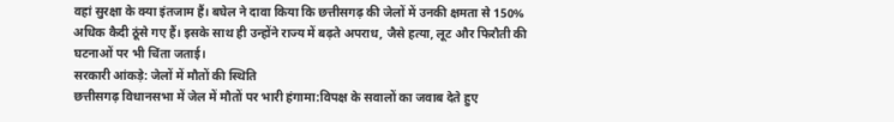वहां सुरक्षा के क्या इंतजाम हैं। बघेल ने दावा किया कि छत्तीसगढ़ की जेलों में उनकी क्षमता से 150% अधिक कैदी ठूंसे गए हैं। इसके साथ ही उन्होंने राज्य में बढ़ते अपराध, जैसे हत्या, लूट और फिरौती की घटनाओं पर भी चिंता जताई।
सरकारी आंकड़े: जेलों में मौतों की स्थिति
छत्तीसगढ़ विधानसभा में जेल में मौतों पर भारी हंगामा:विपक्ष के सवालों का जवाब देते हुए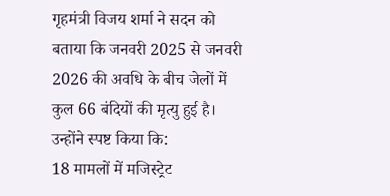गृहमंत्री विजय शर्मा ने सदन को बताया कि जनवरी 2025 से जनवरी 2026 की अवधि के बीच जेलों में कुल 66 बंदियों की मृत्यु हुई है। उन्होंने स्पष्ट किया कि:
18 मामलों में मजिस्ट्रेट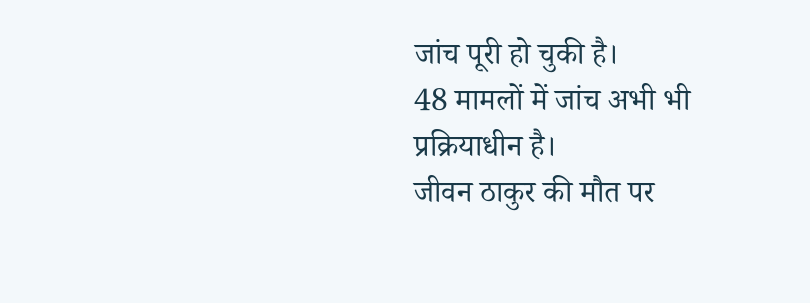जांच पूरी हो चुकी है।
48 मामलों में जांच अभी भी प्रक्रियाधीन है।
जीवन ठाकुर की मौत पर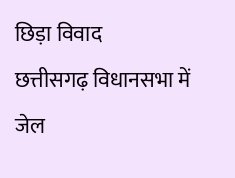छिड़ा विवाद
छत्तीसगढ़ विधानसभा में जेल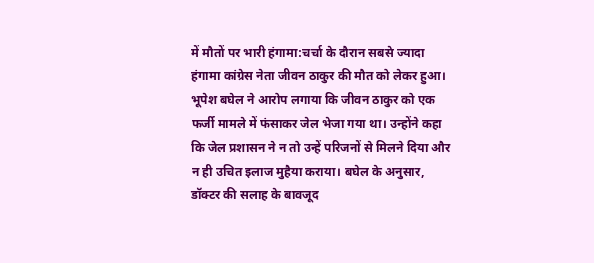में मौतों पर भारी हंगामा:चर्चा के दौरान सबसे ज्यादा हंगामा कांग्रेस नेता जीवन ठाकुर की मौत को लेकर हुआ। भूपेश बघेल ने आरोप लगाया कि जीवन ठाकुर को एक फर्जी मामले में फंसाकर जेल भेजा गया था। उन्होंने कहा कि जेल प्रशासन ने न तो उन्हें परिजनों से मिलने दिया और न ही उचित इलाज मुहैया कराया। बघेल के अनुसार, डॉक्टर की सलाह के बावजूद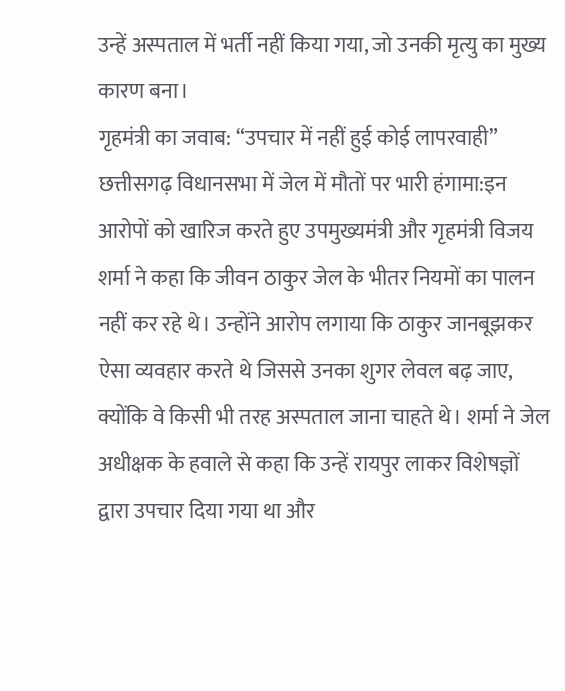उन्हें अस्पताल में भर्ती नहीं किया गया, जो उनकी मृत्यु का मुख्य कारण बना।
गृहमंत्री का जवाब: “उपचार में नहीं हुई कोई लापरवाही”
छत्तीसगढ़ विधानसभा में जेल में मौतों पर भारी हंगामा:इन आरोपों को खारिज करते हुए उपमुख्यमंत्री और गृहमंत्री विजय शर्मा ने कहा कि जीवन ठाकुर जेल के भीतर नियमों का पालन नहीं कर रहे थे। उन्होंने आरोप लगाया कि ठाकुर जानबूझकर ऐसा व्यवहार करते थे जिससे उनका शुगर लेवल बढ़ जाए, क्योंकि वे किसी भी तरह अस्पताल जाना चाहते थे। शर्मा ने जेल अधीक्षक के हवाले से कहा कि उन्हें रायपुर लाकर विशेषज्ञों द्वारा उपचार दिया गया था और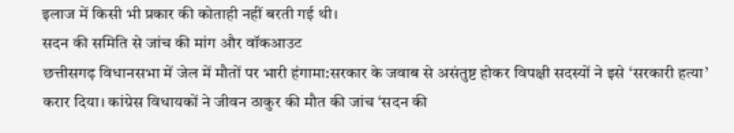इलाज में किसी भी प्रकार की कोताही नहीं बरती गई थी।
सदन की समिति से जांच की मांग और वॉकआउट
छत्तीसगढ़ विधानसभा में जेल में मौतों पर भारी हंगामा:सरकार के जवाब से असंतुष्ट होकर विपक्षी सदस्यों ने इसे ‘सरकारी हत्या’ करार दिया। कांग्रेस विधायकों ने जीवन ठाकुर की मौत की जांच ‘सदन की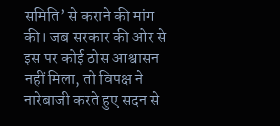समिति’ से कराने की मांग की। जब सरकार की ओर से इस पर कोई ठोस आश्वासन नहीं मिला, तो विपक्ष ने नारेबाजी करते हुए सदन से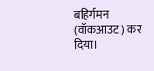बहिर्गमन (वॉकआउट) कर दिया।